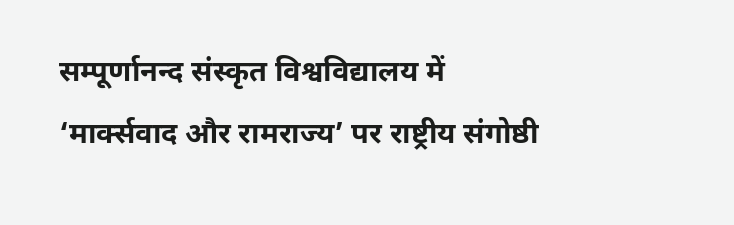सम्पूर्णानन्द संस्कृत विश्वविद्यालय में ‘मार्क्सवाद और रामराज्य’ पर राष्ट्रीय संगोष्ठी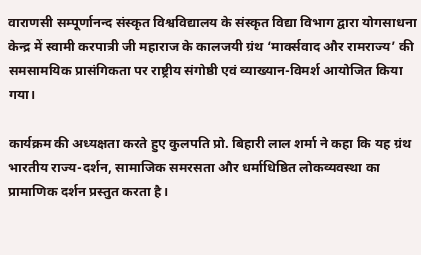वाराणसी सम्पूर्णानन्द संस्कृत विश्वविद्यालय के संस्कृत विद्या विभाग द्वारा योगसाधना केन्द्र में स्वामी करपात्री जी महाराज के कालजयी ग्रंथ ‘मार्क्सवाद और रामराज्य’ की समसामयिक प्रासंगिकता पर राष्ट्रीय संगोष्ठी एवं व्याख्यान-विमर्श आयोजित किया गया।

कार्यक्रम की अध्यक्षता करते हुए कुलपति प्रो. बिहारी लाल शर्मा ने कहा कि यह ग्रंथ भारतीय राज्य-दर्शन, सामाजिक समरसता और धर्माधिष्ठित लोकव्यवस्था का प्रामाणिक दर्शन प्रस्तुत करता है।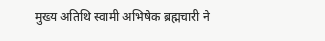मुख्य अतिथि स्वामी अभिषेक ब्रह्मचारी ने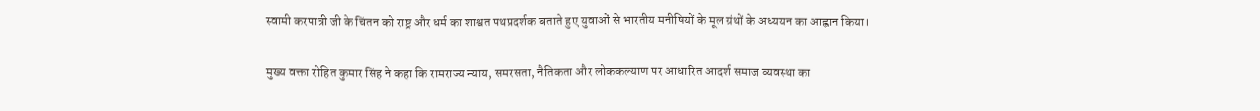स्वामी करपात्री जी के चिंतन को राष्ट्र और धर्म का शाश्वत पथप्रदर्शक बताते हुए युवाओं से भारतीय मनीषियों के मूल ग्रंथों के अध्ययन का आह्वान किया।

मुख्य वक्ता रोहित कुमार सिंह ने कहा कि रामराज्य न्याय, समरसता, नैतिकता और लोककल्याण पर आधारित आदर्श समाज व्यवस्था का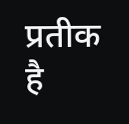प्रतीक है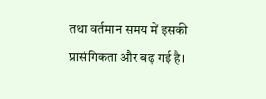तथा वर्तमान समय में इसकी प्रासंगिकता और बढ़ गई है।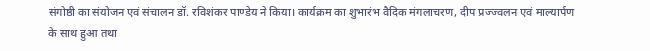संगोष्ठी का संयोजन एवं संचालन डॉ. रविशंकर पाण्डेय ने किया। कार्यक्रम का शुभारंभ वैदिक मंगलाचरण, दीप प्रज्ज्वलन एवं माल्यार्पण के साथ हुआ तथा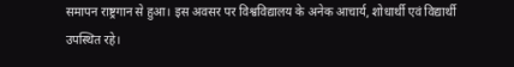समापन राष्ट्रगान से हुआ। इस अवसर पर विश्वविद्यालय के अनेक आचार्य, शोधार्थी एवं विद्यार्थी उपस्थित रहे।